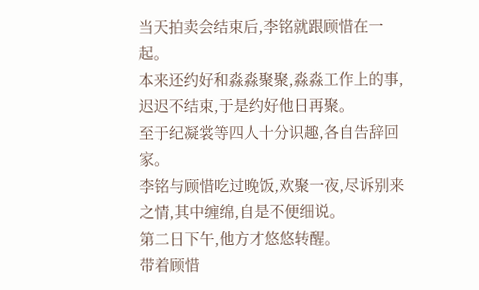当天拍卖会结束后,李铭就跟顾惜在一起。
本来还约好和淼淼聚聚,淼淼工作上的事,迟迟不结束,于是约好他日再聚。
至于纪凝裳等四人十分识趣,各自告辞回家。
李铭与顾惜吃过晚饭,欢聚一夜,尽诉别来之情,其中缠绵,自是不便细说。
第二日下午,他方才悠悠转醒。
带着顾惜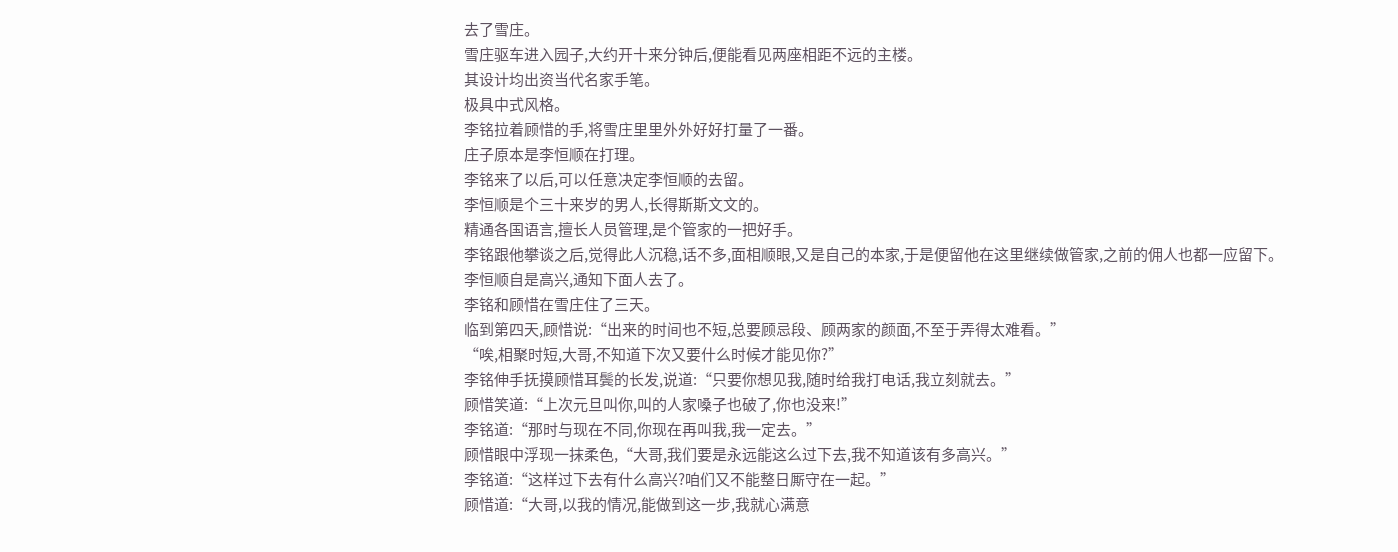去了雪庄。
雪庄驱车进入园子,大约开十来分钟后,便能看见两座相距不远的主楼。
其设计均出资当代名家手笔。
极具中式风格。
李铭拉着顾惜的手,将雪庄里里外外好好打量了一番。
庄子原本是李恒顺在打理。
李铭来了以后,可以任意决定李恒顺的去留。
李恒顺是个三十来岁的男人,长得斯斯文文的。
精通各国语言,擅长人员管理,是个管家的一把好手。
李铭跟他攀谈之后,觉得此人沉稳,话不多,面相顺眼,又是自己的本家,于是便留他在这里继续做管家,之前的佣人也都一应留下。
李恒顺自是高兴,通知下面人去了。
李铭和顾惜在雪庄住了三天。
临到第四天,顾惜说:“出来的时间也不短,总要顾忌段、顾两家的颜面,不至于弄得太难看。”
“唉,相聚时短,大哥,不知道下次又要什么时候才能见你?”
李铭伸手抚摸顾惜耳鬓的长发,说道:“只要你想见我,随时给我打电话,我立刻就去。”
顾惜笑道:“上次元旦叫你,叫的人家嗓子也破了,你也没来!”
李铭道:“那时与现在不同,你现在再叫我,我一定去。”
顾惜眼中浮现一抹柔色,“大哥,我们要是永远能这么过下去,我不知道该有多高兴。”
李铭道:“这样过下去有什么高兴?咱们又不能整日厮守在一起。”
顾惜道:“大哥,以我的情况,能做到这一步,我就心满意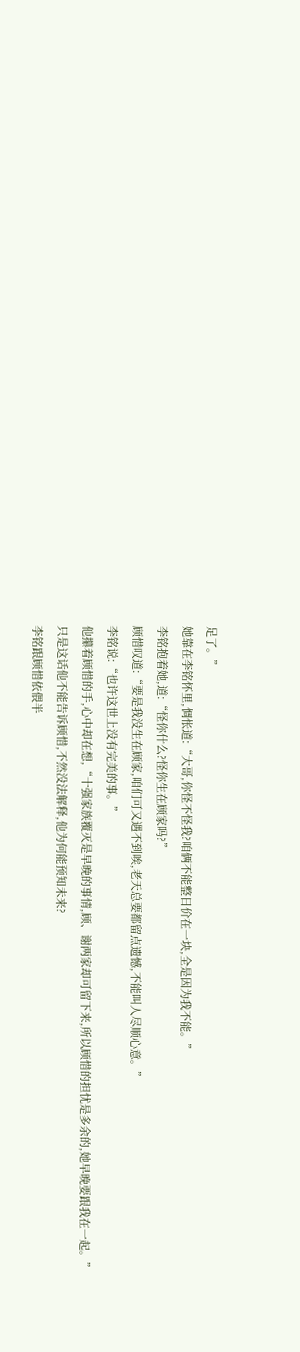足了。”
她靠在李铭怀里,惆怅道:“大哥,你怪不怪我?咱俩不能整日价在一块,全是因为我不能。”
李铭抱着她,道:“怪你什么?怪你生在顾家吗?”
顾惜叹道:“要是我没生在顾家,咱们可又遇不到唉,老天总要都留点遗憾,不能叫人尽顺心意。”
李铭说:“也许这世上没有完美的事。”
他攥着顾惜的手,心中却在想,“十强家族覆灭是早晚的事情,顾、谢两家却可留下来,所以顾惜的担忧是多余的,她早晚要跟我在一起。”
只是这话他不能告诉顾惜,不然没法解释,他为何能预知未来?
李铭跟顾惜依偎半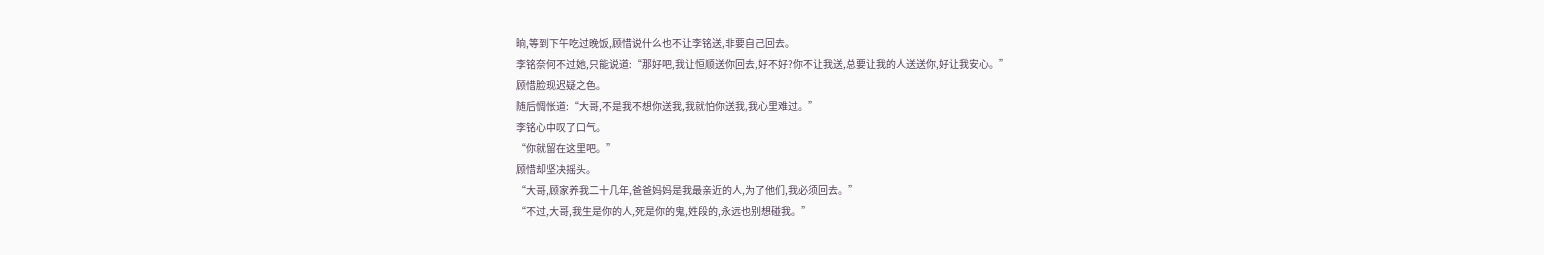晌,等到下午吃过晚饭,顾惜说什么也不让李铭送,非要自己回去。
李铭奈何不过她,只能说道:“那好吧,我让恒顺送你回去,好不好?你不让我送,总要让我的人送送你,好让我安心。”
顾惜脸现迟疑之色。
随后惆怅道:“大哥,不是我不想你送我,我就怕你送我,我心里难过。”
李铭心中叹了口气。
“你就留在这里吧。”
顾惜却坚决摇头。
“大哥,顾家养我二十几年,爸爸妈妈是我最亲近的人,为了他们,我必须回去。”
“不过,大哥,我生是你的人,死是你的鬼,姓段的,永远也别想碰我。”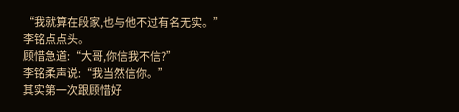“我就算在段家,也与他不过有名无实。”
李铭点点头。
顾惜急道:“大哥,你信我不信?”
李铭柔声说:“我当然信你。”
其实第一次跟顾惜好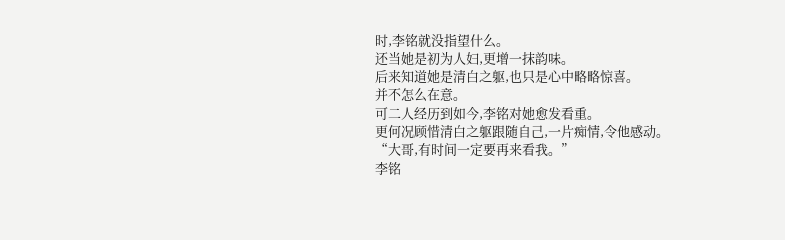时,李铭就没指望什么。
还当她是初为人妇,更增一抹韵味。
后来知道她是清白之躯,也只是心中略略惊喜。
并不怎么在意。
可二人经历到如今,李铭对她愈发看重。
更何况顾惜清白之躯跟随自己,一片痴情,令他感动。
“大哥,有时间一定要再来看我。”
李铭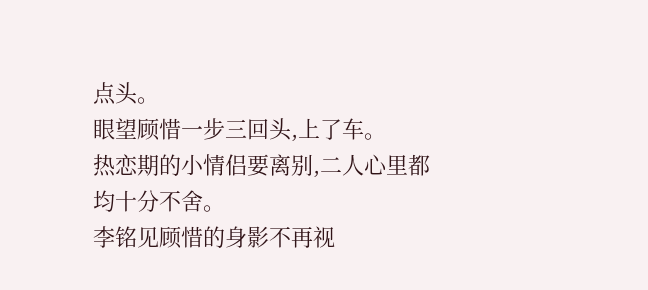点头。
眼望顾惜一步三回头,上了车。
热恋期的小情侣要离别,二人心里都均十分不舍。
李铭见顾惜的身影不再视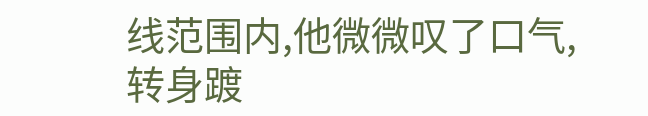线范围内,他微微叹了口气,转身踱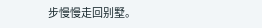步慢慢走回别墅。